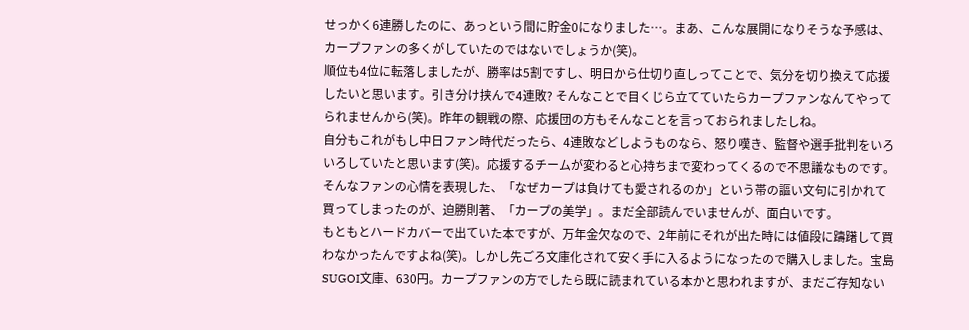せっかく6連勝したのに、あっという間に貯金0になりました…。まあ、こんな展開になりそうな予感は、カープファンの多くがしていたのではないでしょうか(笑)。
順位も4位に転落しましたが、勝率は5割ですし、明日から仕切り直しってことで、気分を切り換えて応援したいと思います。引き分け挟んで4連敗? そんなことで目くじら立てていたらカープファンなんてやってられませんから(笑)。昨年の観戦の際、応援団の方もそんなことを言っておられましたしね。
自分もこれがもし中日ファン時代だったら、4連敗などしようものなら、怒り嘆き、監督や選手批判をいろいろしていたと思います(笑)。応援するチームが変わると心持ちまで変わってくるので不思議なものです。
そんなファンの心情を表現した、「なぜカープは負けても愛されるのか」という帯の謳い文句に引かれて買ってしまったのが、迫勝則著、「カープの美学」。まだ全部読んでいませんが、面白いです。
もともとハードカバーで出ていた本ですが、万年金欠なので、2年前にそれが出た時には値段に躊躇して買わなかったんですよね(笑)。しかし先ごろ文庫化されて安く手に入るようになったので購入しました。宝島SUGOI文庫、630円。カープファンの方でしたら既に読まれている本かと思われますが、まだご存知ない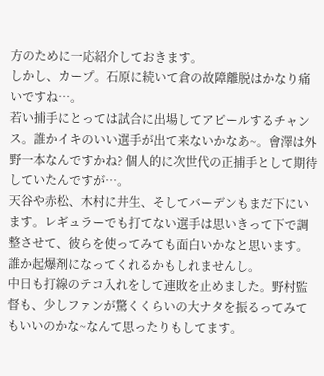方のために一応紹介しておきます。
しかし、カープ。石原に続いて倉の故障離脱はかなり痛いですね…。
若い捕手にとっては試合に出場してアピールするチャンス。誰かイキのいい選手が出て来ないかなあ~。會澤は外野一本なんですかね? 個人的に次世代の正捕手として期待していたんですが…。
天谷や赤松、木村に井生、そしてバーデンもまだ下にいます。レギュラーでも打てない選手は思いきって下で調整させて、彼らを使ってみても面白いかなと思います。誰か起爆剤になってくれるかもしれませんし。
中日も打線のテコ入れをして連敗を止めました。野村監督も、少しファンが驚くくらいの大ナタを振るってみてもいいのかな~なんて思ったりもしてます。